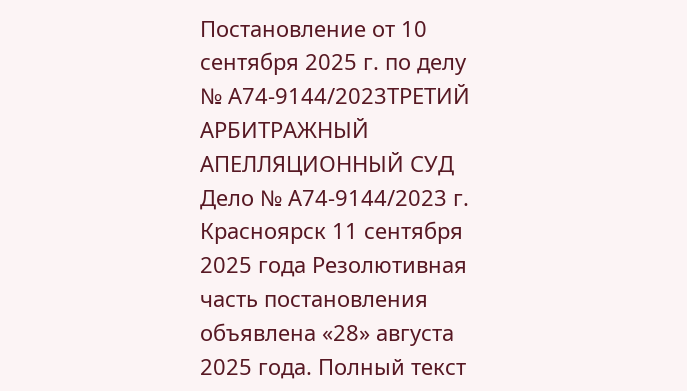Постановление от 10 сентября 2025 г. по делу № А74-9144/2023ТРЕТИЙ АРБИТРАЖНЫЙ АПЕЛЛЯЦИОННЫЙ СУД Дело № А74-9144/2023 г. Красноярск 11 сентября 2025 года Резолютивная часть постановления объявлена «28» августа 2025 года. Полный текст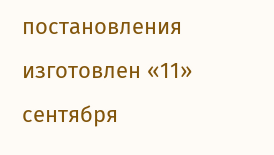постановления изготовлен «11» сентября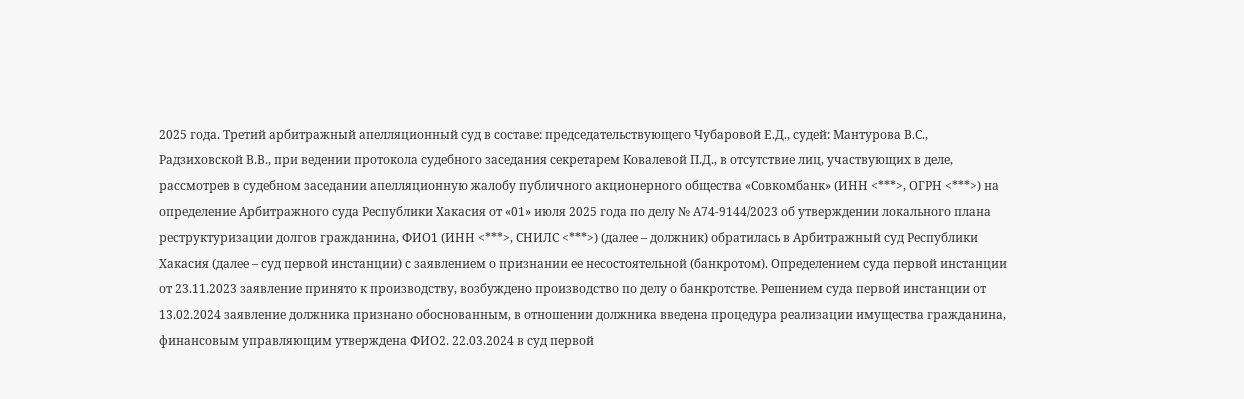2025 года. Третий арбитражный апелляционный суд в составе: председательствующего Чубаровой Е.Д., судей: Мантурова В.С., Радзиховской В.В., при ведении протокола судебного заседания секретарем Ковалевой П.Д., в отсутствие лиц, участвующих в деле, рассмотрев в судебном заседании апелляционную жалобу публичного акционерного общества «Совкомбанк» (ИНН <***>, ОГРН <***>) на определение Арбитражного суда Республики Хакасия от «01» июля 2025 года по делу № А74-9144/2023 об утверждении локального плана реструктуризации долгов гражданина, ФИО1 (ИНН <***>, СНИЛС <***>) (далее – должник) обратилась в Арбитражный суд Республики Хакасия (далее – суд первой инстанции) с заявлением о признании ее несостоятельной (банкротом). Определением суда первой инстанции от 23.11.2023 заявление принято к производству, возбуждено производство по делу о банкротстве. Решением суда первой инстанции от 13.02.2024 заявление должника признано обоснованным, в отношении должника введена процедура реализации имущества гражданина, финансовым управляющим утверждена ФИО2. 22.03.2024 в суд первой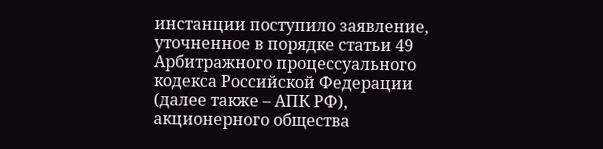инстанции поступило заявление, уточненное в порядке статьи 49 Арбитражного процессуального кодекса Российской Федерации (далее также – АПК РФ), акционерного общества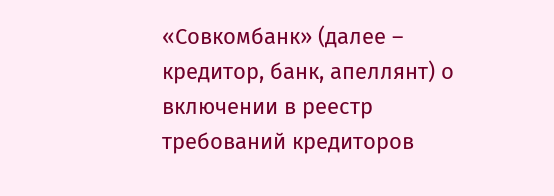«Совкомбанк» (далее – кредитор, банк, апеллянт) о включении в реестр требований кредиторов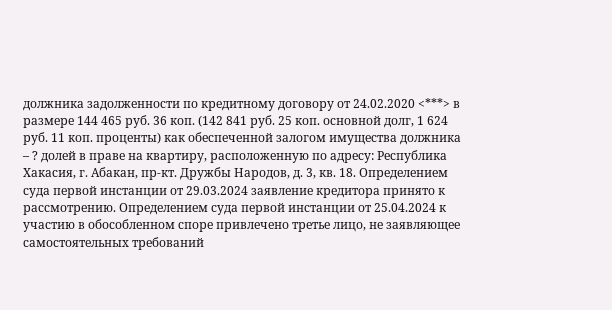должника задолженности по кредитному договору от 24.02.2020 <***> в размере 144 465 руб. 36 коп. (142 841 руб. 25 коп. основной долг, 1 624 руб. 11 коп. проценты) как обеспеченной залогом имущества должника – ? долей в праве на квартиру, расположенную по адресу: Республика Хакасия, г. Абакан, пр-кт. Дружбы Народов, д. 3, кв. 18. Определением суда первой инстанции от 29.03.2024 заявление кредитора принято к рассмотрению. Определением суда первой инстанции от 25.04.2024 к участию в обособленном споре привлечено третье лицо, не заявляющее самостоятельных требований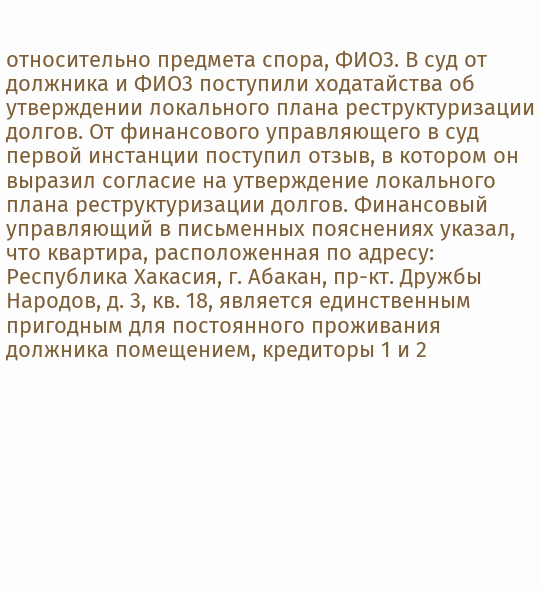относительно предмета спора, ФИО3. В суд от должника и ФИО3 поступили ходатайства об утверждении локального плана реструктуризации долгов. От финансового управляющего в суд первой инстанции поступил отзыв, в котором он выразил согласие на утверждение локального плана реструктуризации долгов. Финансовый управляющий в письменных пояснениях указал, что квартира, расположенная по адресу: Республика Хакасия, г. Абакан, пр-кт. Дружбы Народов, д. 3, кв. 18, является единственным пригодным для постоянного проживания должника помещением, кредиторы 1 и 2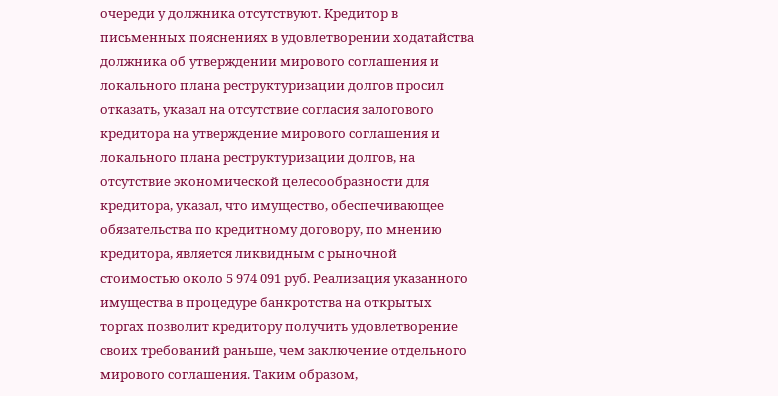очереди у должника отсутствуют. Кредитор в письменных пояснениях в удовлетворении ходатайства должника об утверждении мирового соглашения и локального плана реструктуризации долгов просил отказать, указал на отсутствие согласия залогового кредитора на утверждение мирового соглашения и локального плана реструктуризации долгов, на отсутствие экономической целесообразности для кредитора, указал, что имущество, обеспечивающее обязательства по кредитному договору, по мнению кредитора, является ликвидным с рыночной стоимостью около 5 974 091 руб. Реализация указанного имущества в процедуре банкротства на открытых торгах позволит кредитору получить удовлетворение своих требований раньше, чем заключение отдельного мирового соглашения. Таким образом,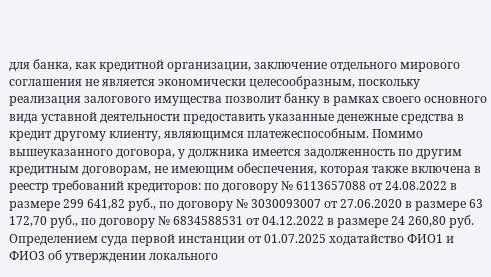для банка, как кредитной организации, заключение отдельного мирового соглашения не является экономически целесообразным, поскольку реализация залогового имущества позволит банку в рамках своего основного вида уставной деятельности предоставить указанные денежные средства в кредит другому клиенту, являющимся платежеспособным. Помимо вышеуказанного договора, у должника имеется задолженность по другим кредитным договорам, не имеющим обеспечения, которая также включена в реестр требований кредиторов: по договору № 6113657088 от 24.08.2022 в размере 299 641,82 руб., по договору № 3030093007 от 27.06.2020 в размере 63 172,70 руб., по договору № 6834588531 от 04.12.2022 в размере 24 260,80 руб. Определением суда первой инстанции от 01.07.2025 ходатайство ФИО1 и ФИО3 об утверждении локального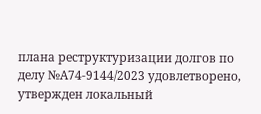плана реструктуризации долгов по делу №А74-9144/2023 удовлетворено, утвержден локальный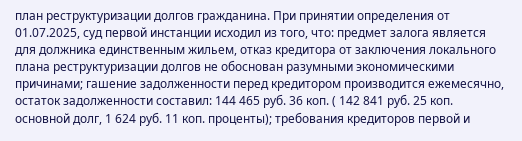план реструктуризации долгов гражданина. При принятии определения от 01.07.2025, суд первой инстанции исходил из того, что: предмет залога является для должника единственным жильем, отказ кредитора от заключения локального плана реструктуризации долгов не обоснован разумными экономическими причинами; гашение задолженности перед кредитором производится ежемесячно, остаток задолженности составил: 144 465 руб. 36 коп. ( 142 841 руб. 25 коп. основной долг, 1 624 руб. 11 коп. проценты); требования кредиторов первой и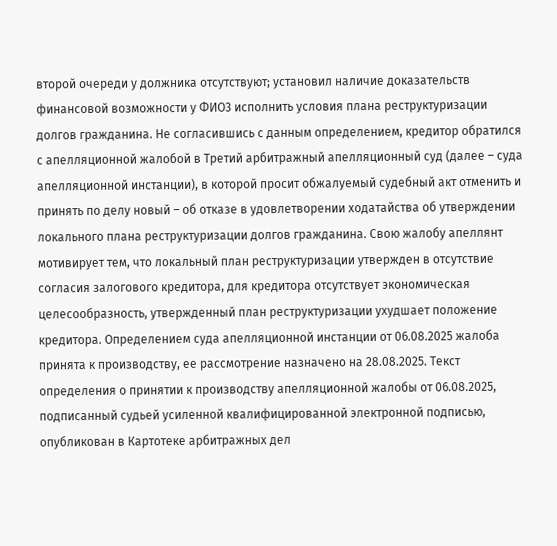второй очереди у должника отсутствуют; установил наличие доказательств финансовой возможности у ФИО3 исполнить условия плана реструктуризации долгов гражданина. Не согласившись с данным определением, кредитор обратился с апелляционной жалобой в Третий арбитражный апелляционный суд (далее – суда апелляционной инстанции), в которой просит обжалуемый судебный акт отменить и принять по делу новый – об отказе в удовлетворении ходатайства об утверждении локального плана реструктуризации долгов гражданина. Свою жалобу апеллянт мотивирует тем, что локальный план реструктуризации утвержден в отсутствие согласия залогового кредитора, для кредитора отсутствует экономическая целесообразность, утвержденный план реструктуризации ухудшает положение кредитора. Определением суда апелляционной инстанции от 06.08.2025 жалоба принята к производству, ее рассмотрение назначено на 28.08.2025. Текст определения о принятии к производству апелляционной жалобы от 06.08.2025, подписанный судьей усиленной квалифицированной электронной подписью, опубликован в Картотеке арбитражных дел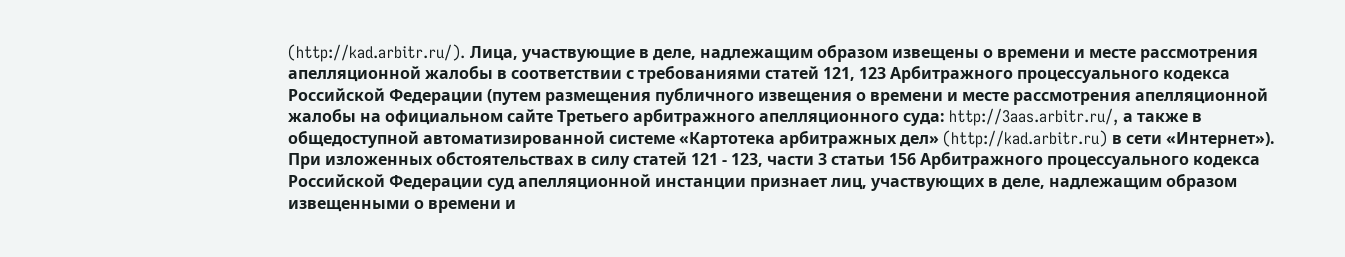(http://kad.arbitr.ru/). Лица, участвующие в деле, надлежащим образом извещены о времени и месте рассмотрения апелляционной жалобы в соответствии с требованиями статей 121, 123 Арбитражного процессуального кодекса Российской Федерации (путем размещения публичного извещения о времени и месте рассмотрения апелляционной жалобы на официальном сайте Третьего арбитражного апелляционного суда: http://3aas.arbitr.ru/, а также в общедоступной автоматизированной системе «Картотека арбитражных дел» (http://kad.arbitr.ru) в сети «Интернет»). При изложенных обстоятельствах в силу статей 121 - 123, части 3 статьи 156 Арбитражного процессуального кодекса Российской Федерации суд апелляционной инстанции признает лиц, участвующих в деле, надлежащим образом извещенными о времени и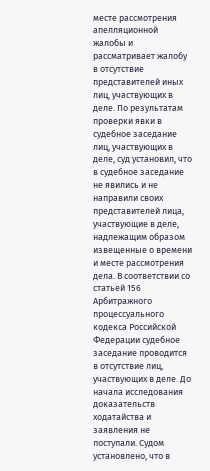месте рассмотрения апелляционной жалобы и рассматривает жалобу в отсутствие представителей иных лиц, участвующих в деле. По результатам проверки явки в судебное заседание лиц, участвующих в деле, суд установил, что в судебное заседание не явились и не направили своих представителей лица, участвующие в деле, надлежащим образом извещенные о времени и месте рассмотрения дела. В соответствии со статьей 156 Арбитражного процессуального кодекса Российской Федерации судебное заседание проводится в отсутствие лиц, участвующих в деле. До начала исследования доказательств ходатайства и заявления не поступали. Судом установлено, что в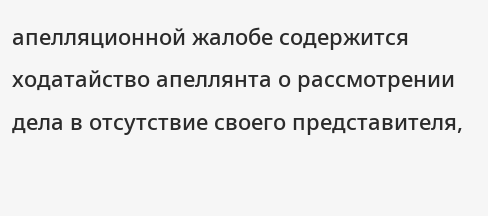апелляционной жалобе содержится ходатайство апеллянта о рассмотрении дела в отсутствие своего представителя,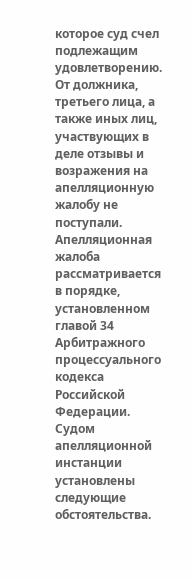которое суд счел подлежащим удовлетворению. От должника, третьего лица, а также иных лиц, участвующих в деле отзывы и возражения на апелляционную жалобу не поступали. Апелляционная жалоба рассматривается в порядке, установленном главой 34 Арбитражного процессуального кодекса Российской Федерации. Судом апелляционной инстанции установлены следующие обстоятельства.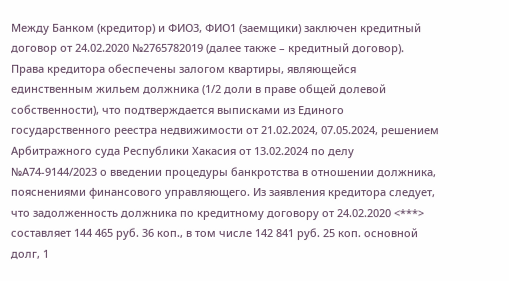Между Банком (кредитор) и ФИО3, ФИО1 (заемщики) заключен кредитный договор от 24.02.2020 №2765782019 (далее также – кредитный договор). Права кредитора обеспечены залогом квартиры, являющейся единственным жильем должника (1/2 доли в праве общей долевой собственности), что подтверждается выписками из Единого государственного реестра недвижимости от 21.02.2024, 07.05.2024, решением Арбитражного суда Республики Хакасия от 13.02.2024 по делу №А74-9144/2023 о введении процедуры банкротства в отношении должника, пояснениями финансового управляющего. Из заявления кредитора следует, что задолженность должника по кредитному договору от 24.02.2020 <***> составляет 144 465 руб. 36 коп., в том числе 142 841 руб. 25 коп. основной долг, 1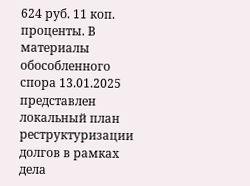624 руб. 11 коп. проценты. В материалы обособленного спора 13.01.2025 представлен локальный план реструктуризации долгов в рамках дела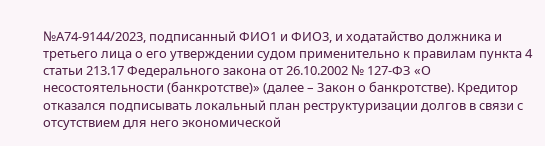№А74-9144/2023, подписанный ФИО1 и ФИО3, и ходатайство должника и третьего лица о его утверждении судом применительно к правилам пункта 4 статьи 213.17 Федерального закона от 26.10.2002 № 127-ФЗ «О несостоятельности (банкротстве)» (далее – Закон о банкротстве). Кредитор отказался подписывать локальный план реструктуризации долгов в связи с отсутствием для него экономической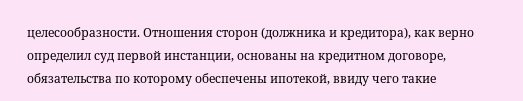целесообразности. Отношения сторон (должника и кредитора), как верно определил суд первой инстанции, основаны на кредитном договоре, обязательства по которому обеспечены ипотекой, ввиду чего такие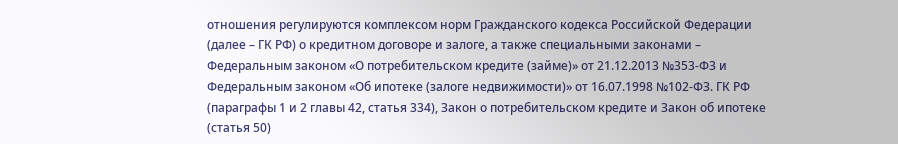отношения регулируются комплексом норм Гражданского кодекса Российской Федерации (далее – ГК РФ) о кредитном договоре и залоге, а также специальными законами – Федеральным законом «О потребительском кредите (займе)» от 21.12.2013 №353-ФЗ и Федеральным законом «Об ипотеке (залоге недвижимости)» от 16.07.1998 №102-ФЗ. ГК РФ (параграфы 1 и 2 главы 42, статья 334), Закон о потребительском кредите и Закон об ипотеке (статья 50)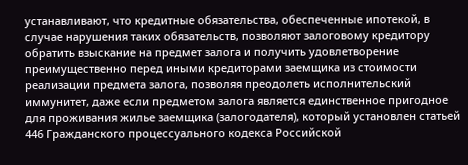устанавливают, что кредитные обязательства, обеспеченные ипотекой, в случае нарушения таких обязательств, позволяют залоговому кредитору обратить взыскание на предмет залога и получить удовлетворение преимущественно перед иными кредиторами заемщика из стоимости реализации предмета залога, позволяя преодолеть исполнительский иммунитет, даже если предметом залога является единственное пригодное для проживания жилье заемщика (залогодателя), который установлен статьей 446 Гражданского процессуального кодекса Российской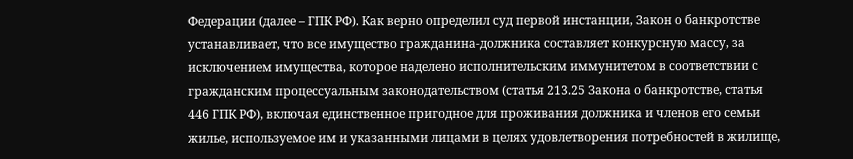Федерации (далее – ГПК РФ). Как верно определил суд первой инстанции, Закон о банкротстве устанавливает, что все имущество гражданина-должника составляет конкурсную массу, за исключением имущества, которое наделено исполнительским иммунитетом в соответствии с гражданским процессуальным законодательством (статья 213.25 Закона о банкротстве, статья 446 ГПК РФ), включая единственное пригодное для проживания должника и членов его семьи жилье, используемое им и указанными лицами в целях удовлетворения потребностей в жилище,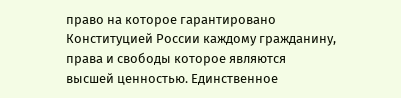право на которое гарантировано Конституцией России каждому гражданину, права и свободы которое являются высшей ценностью. Единственное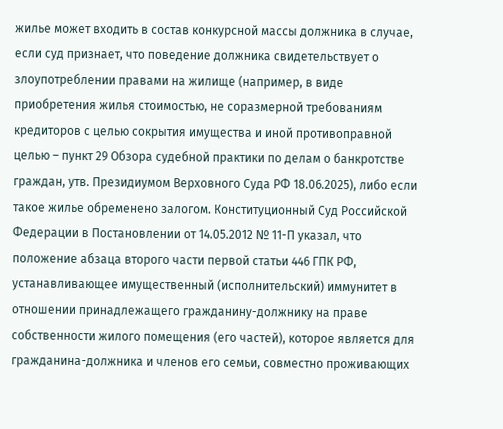жилье может входить в состав конкурсной массы должника в случае, если суд признает, что поведение должника свидетельствует о злоупотреблении правами на жилище (например, в виде приобретения жилья стоимостью, не соразмерной требованиям кредиторов с целью сокрытия имущества и иной противоправной целью – пункт 29 Обзора судебной практики по делам о банкротстве граждан, утв. Президиумом Верховного Суда РФ 18.06.2025), либо если такое жилье обременено залогом. Конституционный Суд Российской Федерации в Постановлении от 14.05.2012 № 11-П указал, что положение абзаца второго части первой статьи 446 ГПК РФ, устанавливающее имущественный (исполнительский) иммунитет в отношении принадлежащего гражданину-должнику на праве собственности жилого помещения (его частей), которое является для гражданина-должника и членов его семьи, совместно проживающих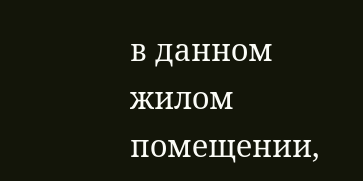в данном жилом помещении,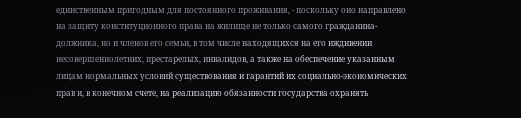единственным пригодным для постоянного проживания, - поскольку оно направлено на защиту конституционного права на жилище не только самого гражданина-должника, но и членов его семьи, в том числе находящихся на его иждивении несовершеннолетних, престарелых, инвалидов, а также на обеспечение указанным лицам нормальных условий существования и гарантий их социально-экономических прав и, в конечном счете, на реализацию обязанности государства охранять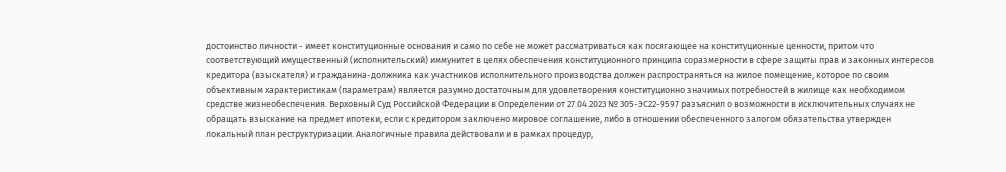достоинство личности - имеет конституционные основания и само по себе не может рассматриваться как посягающее на конституционные ценности, притом что соответствующий имущественный (исполнительский) иммунитет в целях обеспечения конституционного принципа соразмерности в сфере защиты прав и законных интересов кредитора (взыскателя) и гражданина-должника как участников исполнительного производства должен распространяться на жилое помещение, которое по своим объективным характеристикам (параметрам) является разумно достаточным для удовлетворения конституционно значимых потребностей в жилище как необходимом средстве жизнеобеспечения. Верховный Суд Российской Федерации в Определении от 27.04.2023 № 305-ЭС22-9597 разъяснил о возможности в исключительных случаях не обращать взыскание на предмет ипотеки, если с кредитором заключено мировое соглашение, либо в отношении обеспеченного залогом обязательства утвержден локальный план реструктуризации. Аналогичные правила действовали и в рамках процедур,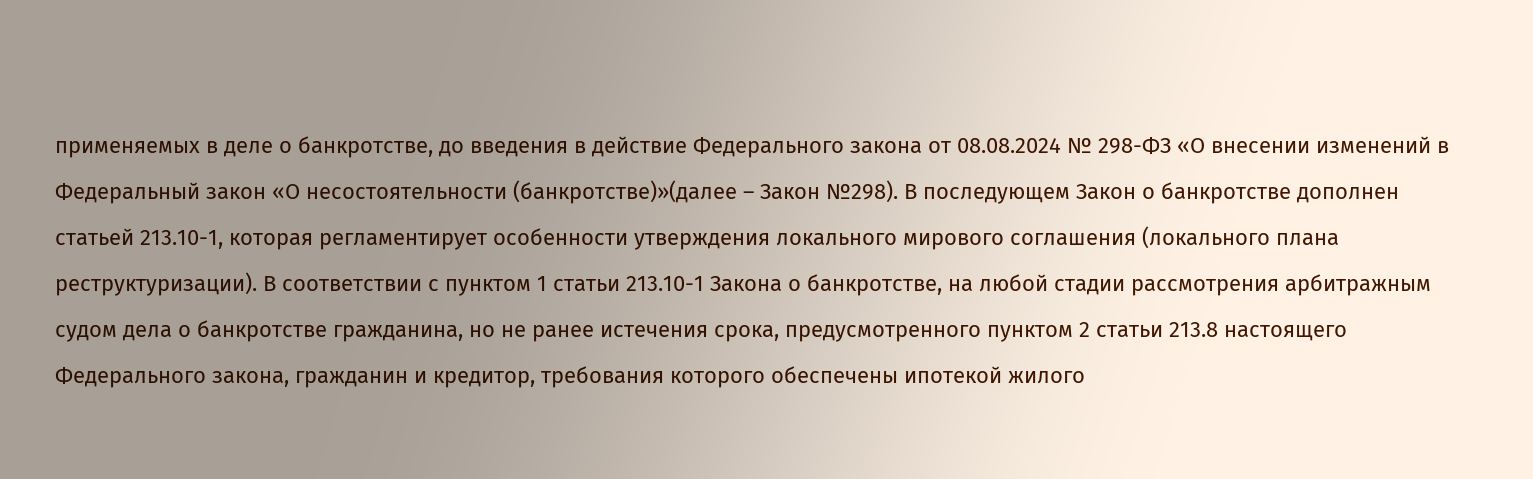применяемых в деле о банкротстве, до введения в действие Федерального закона от 08.08.2024 № 298-ФЗ «О внесении изменений в Федеральный закон «О несостоятельности (банкротстве)»(далее – Закон №298). В последующем Закон о банкротстве дополнен статьей 213.10-1, которая регламентирует особенности утверждения локального мирового соглашения (локального плана реструктуризации). В соответствии с пунктом 1 статьи 213.10-1 Закона о банкротстве, на любой стадии рассмотрения арбитражным судом дела о банкротстве гражданина, но не ранее истечения срока, предусмотренного пунктом 2 статьи 213.8 настоящего Федерального закона, гражданин и кредитор, требования которого обеспечены ипотекой жилого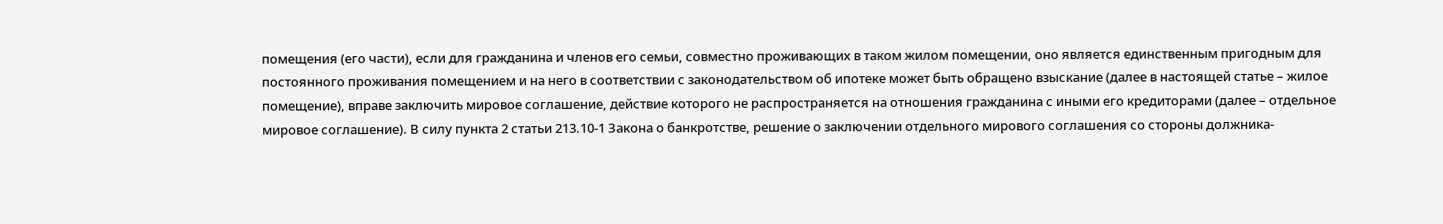помещения (его части), если для гражданина и членов его семьи, совместно проживающих в таком жилом помещении, оно является единственным пригодным для постоянного проживания помещением и на него в соответствии с законодательством об ипотеке может быть обращено взыскание (далее в настоящей статье – жилое помещение), вправе заключить мировое соглашение, действие которого не распространяется на отношения гражданина с иными его кредиторами (далее – отдельное мировое соглашение). В силу пункта 2 статьи 213.10-1 Закона о банкротстве, решение о заключении отдельного мирового соглашения со стороны должника-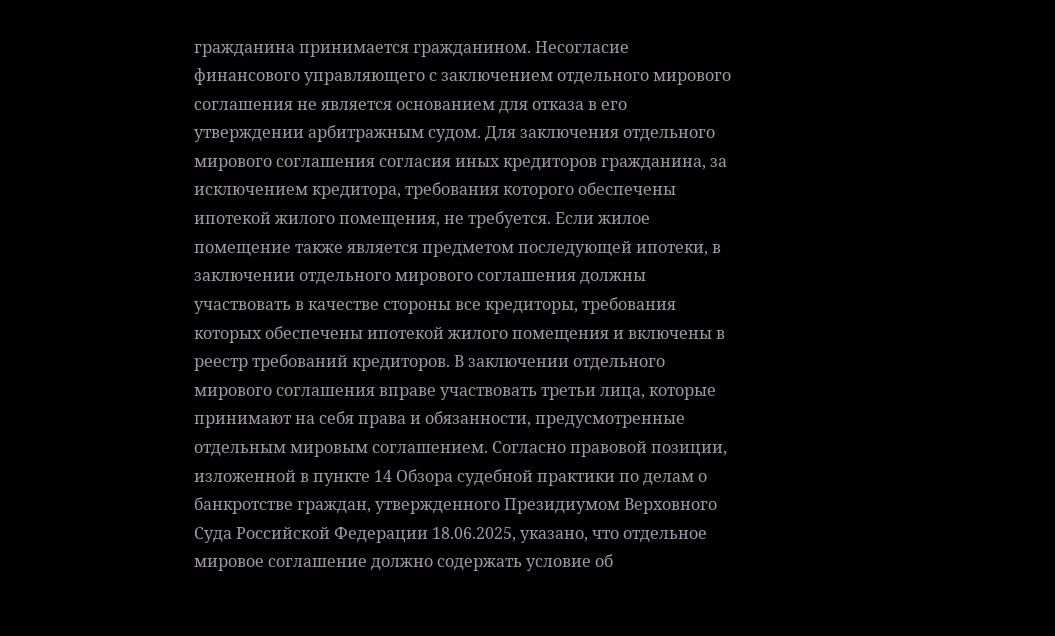гражданина принимается гражданином. Несогласие финансового управляющего с заключением отдельного мирового соглашения не является основанием для отказа в его утверждении арбитражным судом. Для заключения отдельного мирового соглашения согласия иных кредиторов гражданина, за исключением кредитора, требования которого обеспечены ипотекой жилого помещения, не требуется. Если жилое помещение также является предметом последующей ипотеки, в заключении отдельного мирового соглашения должны участвовать в качестве стороны все кредиторы, требования которых обеспечены ипотекой жилого помещения и включены в реестр требований кредиторов. В заключении отдельного мирового соглашения вправе участвовать третьи лица, которые принимают на себя права и обязанности, предусмотренные отдельным мировым соглашением. Согласно правовой позиции, изложенной в пункте 14 Обзора судебной практики по делам о банкротстве граждан, утвержденного Президиумом Верховного Суда Российской Федерации 18.06.2025, указано, что отдельное мировое соглашение должно содержать условие об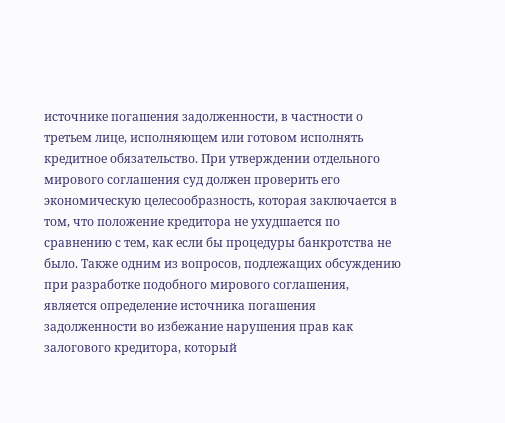источнике погашения задолженности, в частности о третьем лице, исполняющем или готовом исполнять кредитное обязательство. При утверждении отдельного мирового соглашения суд должен проверить его экономическую целесообразность, которая заключается в том, что положение кредитора не ухудшается по сравнению с тем, как если бы процедуры банкротства не было. Также одним из вопросов, подлежащих обсуждению при разработке подобного мирового соглашения, является определение источника погашения задолженности во избежание нарушения прав как залогового кредитора, который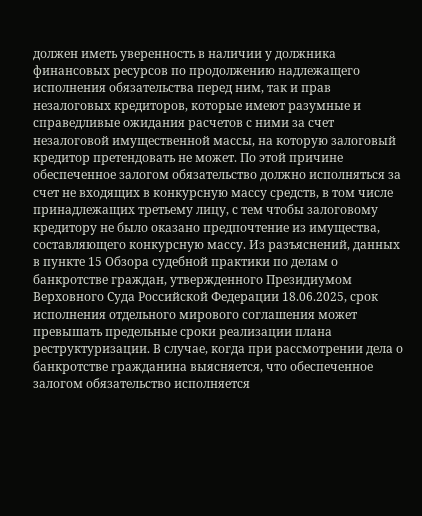должен иметь уверенность в наличии у должника финансовых ресурсов по продолжению надлежащего исполнения обязательства перед ним, так и прав незалоговых кредиторов, которые имеют разумные и справедливые ожидания расчетов с ними за счет незалоговой имущественной массы, на которую залоговый кредитор претендовать не может. По этой причине обеспеченное залогом обязательство должно исполняться за счет не входящих в конкурсную массу средств, в том числе принадлежащих третьему лицу, с тем чтобы залоговому кредитору не было оказано предпочтение из имущества, составляющего конкурсную массу. Из разъяснений, данных в пункте 15 Обзора судебной практики по делам о банкротстве граждан, утвержденного Президиумом Верховного Суда Российской Федерации 18.06.2025, срок исполнения отдельного мирового соглашения может превышать предельные сроки реализации плана реструктуризации. В случае, когда при рассмотрении дела о банкротстве гражданина выясняется, что обеспеченное залогом обязательство исполняется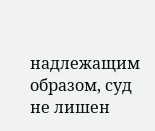надлежащим образом, суд не лишен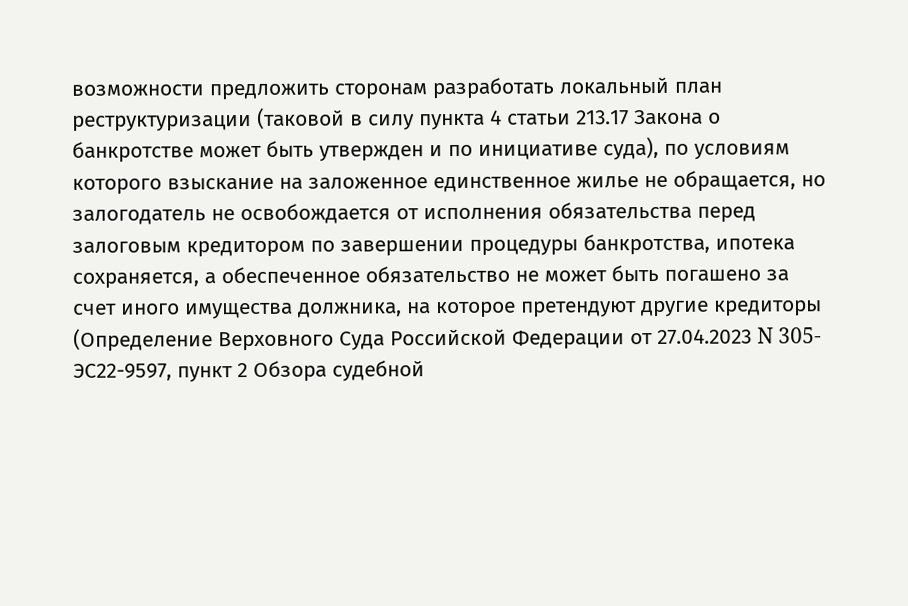возможности предложить сторонам разработать локальный план реструктуризации (таковой в силу пункта 4 статьи 213.17 Закона о банкротстве может быть утвержден и по инициативе суда), по условиям которого взыскание на заложенное единственное жилье не обращается, но залогодатель не освобождается от исполнения обязательства перед залоговым кредитором по завершении процедуры банкротства, ипотека сохраняется, а обеспеченное обязательство не может быть погашено за счет иного имущества должника, на которое претендуют другие кредиторы (Определение Верховного Суда Российской Федерации от 27.04.2023 N 305-ЭС22-9597, пункт 2 Обзора судебной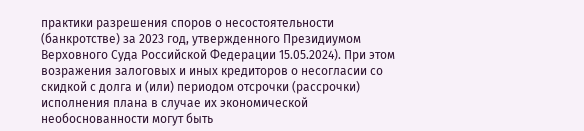практики разрешения споров о несостоятельности (банкротстве) за 2023 год, утвержденного Президиумом Верховного Суда Российской Федерации 15.05.2024). При этом возражения залоговых и иных кредиторов о несогласии со скидкой с долга и (или) периодом отсрочки (рассрочки) исполнения плана в случае их экономической необоснованности могут быть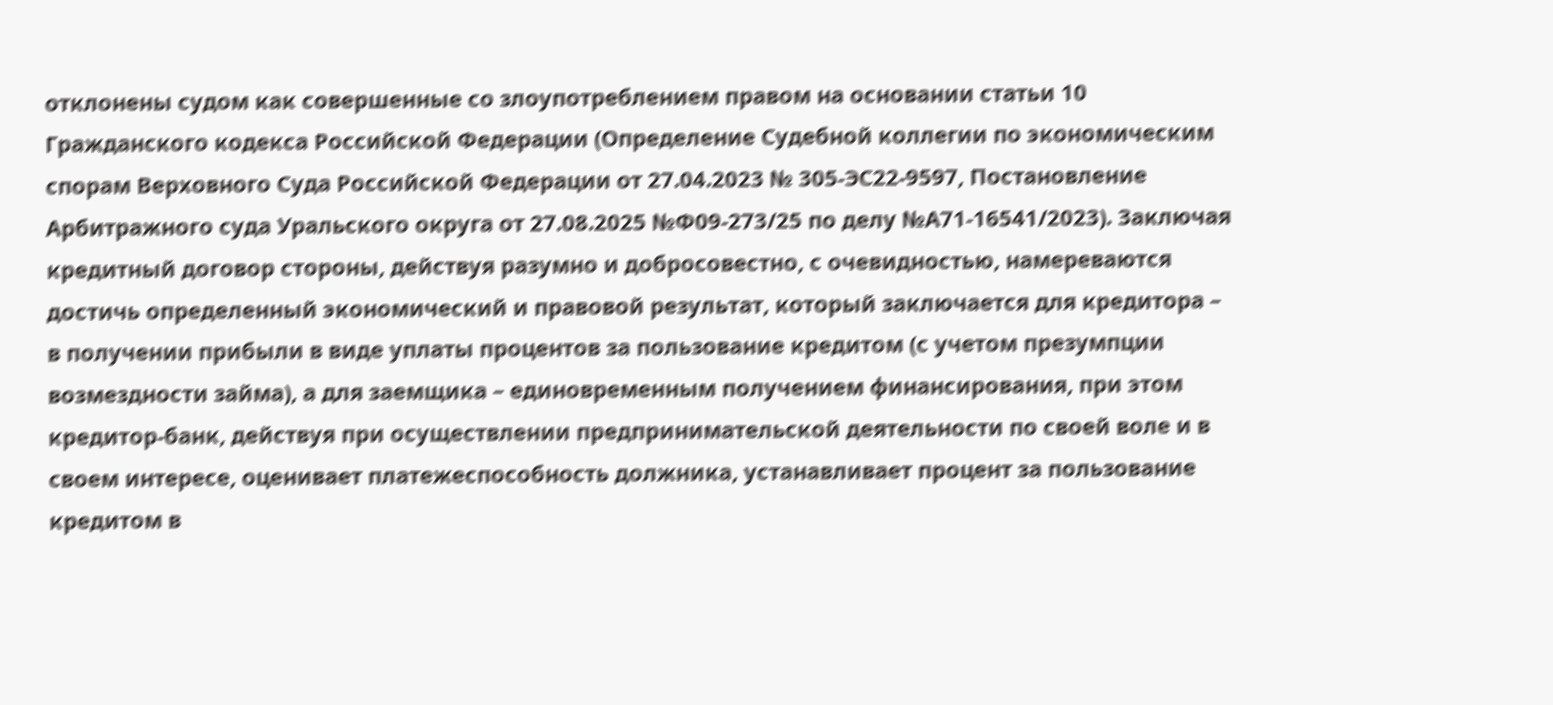отклонены судом как совершенные со злоупотреблением правом на основании статьи 10 Гражданского кодекса Российской Федерации (Определение Судебной коллегии по экономическим спорам Верховного Суда Российской Федерации от 27.04.2023 № 305-ЭС22-9597, Постановление Арбитражного суда Уральского округа от 27.08.2025 №Ф09-273/25 по делу №А71-16541/2023). Заключая кредитный договор стороны, действуя разумно и добросовестно, с очевидностью, намереваются достичь определенный экономический и правовой результат, который заключается для кредитора – в получении прибыли в виде уплаты процентов за пользование кредитом (с учетом презумпции возмездности займа), а для заемщика – единовременным получением финансирования, при этом кредитор-банк, действуя при осуществлении предпринимательской деятельности по своей воле и в своем интересе, оценивает платежеспособность должника, устанавливает процент за пользование кредитом в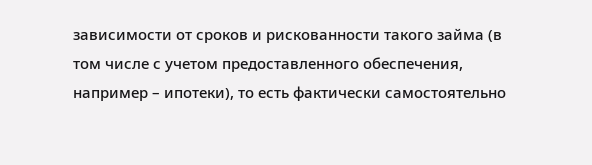зависимости от сроков и рискованности такого займа (в том числе с учетом предоставленного обеспечения, например – ипотеки), то есть фактически самостоятельно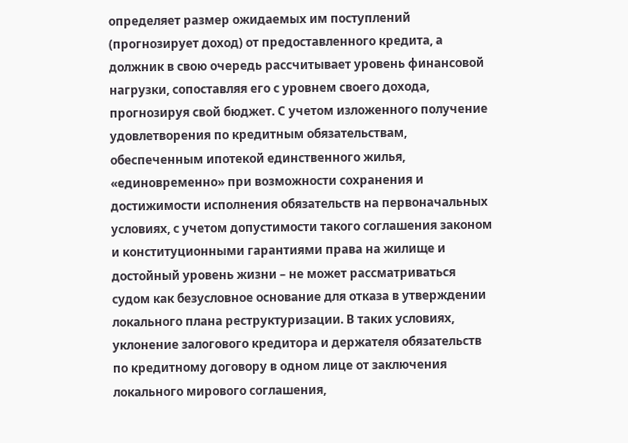определяет размер ожидаемых им поступлений (прогнозирует доход) от предоставленного кредита, а должник в свою очередь рассчитывает уровень финансовой нагрузки, сопоставляя его с уровнем своего дохода, прогнозируя свой бюджет. С учетом изложенного получение удовлетворения по кредитным обязательствам, обеспеченным ипотекой единственного жилья, «единовременно» при возможности сохранения и достижимости исполнения обязательств на первоначальных условиях, с учетом допустимости такого соглашения законом и конституционными гарантиями права на жилище и достойный уровень жизни – не может рассматриваться судом как безусловное основание для отказа в утверждении локального плана реструктуризации. В таких условиях, уклонение залогового кредитора и держателя обязательств по кредитному договору в одном лице от заключения локального мирового соглашения,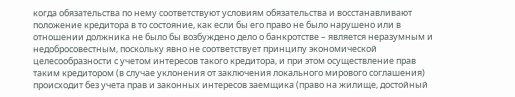когда обязательства по нему соответствуют условиям обязательства и восстанавливают положение кредитора в то состояние, как если бы его право не было нарушено или в отношении должника не было бы возбуждено дело о банкротстве – является неразумным и недобросовестным, поскольку явно не соответствует принципу экономической целесообразности с учетом интересов такого кредитора, и при этом осуществление прав таким кредитором (в случае уклонения от заключения локального мирового соглашения) происходит без учета прав и законных интересов заемщика (право на жилище, достойный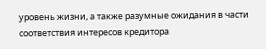уровень жизни, а также разумные ожидания в части соответствия интересов кредитора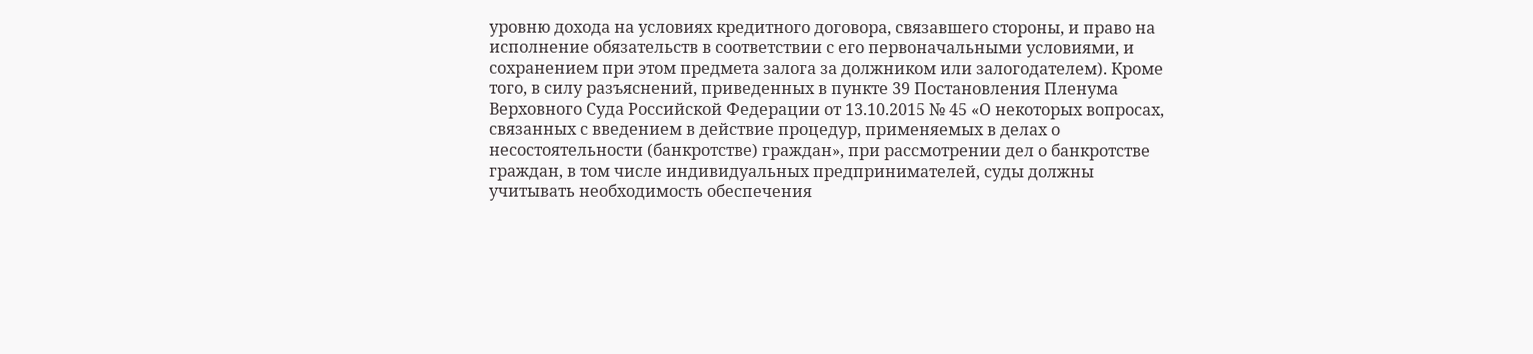уровню дохода на условиях кредитного договора, связавшего стороны, и право на исполнение обязательств в соответствии с его первоначальными условиями, и сохранением при этом предмета залога за должником или залогодателем). Кроме того, в силу разъяснений, приведенных в пункте 39 Постановления Пленума Верховного Суда Российской Федерации от 13.10.2015 № 45 «О некоторых вопросах, связанных с введением в действие процедур, применяемых в делах о несостоятельности (банкротстве) граждан», при рассмотрении дел о банкротстве граждан, в том числе индивидуальных предпринимателей, суды должны учитывать необходимость обеспечения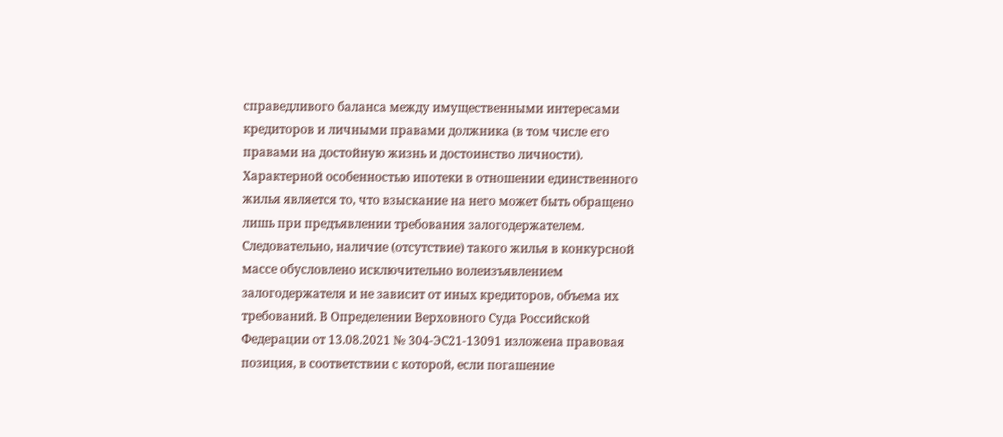справедливого баланса между имущественными интересами кредиторов и личными правами должника (в том числе его правами на достойную жизнь и достоинство личности). Характерной особенностью ипотеки в отношении единственного жилья является то, что взыскание на него может быть обращено лишь при предъявлении требования залогодержателем. Следовательно, наличие (отсутствие) такого жилья в конкурсной массе обусловлено исключительно волеизъявлением залогодержателя и не зависит от иных кредиторов, объема их требований. В Определении Верховного Суда Российской Федерации от 13.08.2021 № 304-ЭС21-13091 изложена правовая позиция, в соответствии с которой, если погашение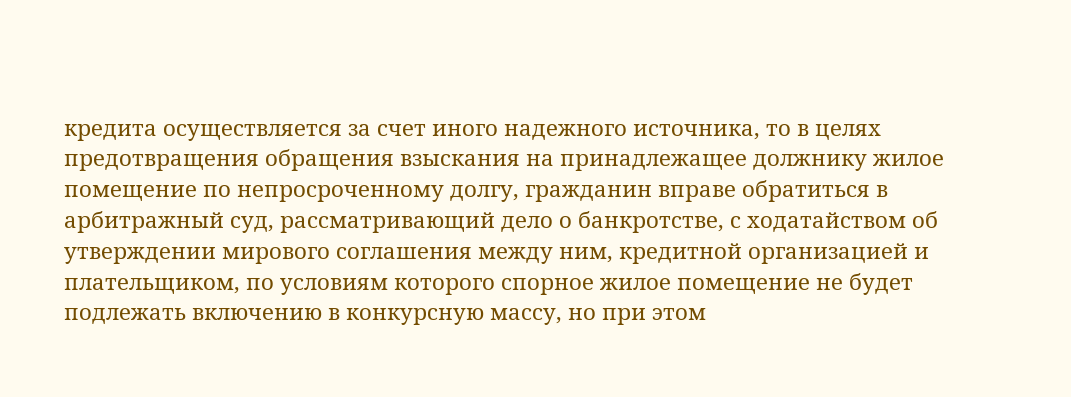кредита осуществляется за счет иного надежного источника, то в целях предотвращения обращения взыскания на принадлежащее должнику жилое помещение по непросроченному долгу, гражданин вправе обратиться в арбитражный суд, рассматривающий дело о банкротстве, с ходатайством об утверждении мирового соглашения между ним, кредитной организацией и плательщиком, по условиям которого спорное жилое помещение не будет подлежать включению в конкурсную массу, но при этом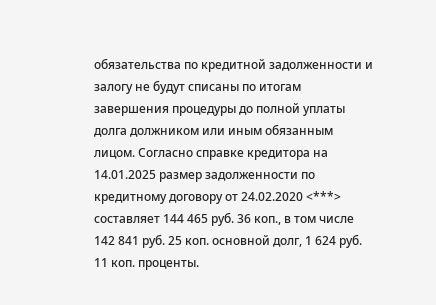обязательства по кредитной задолженности и залогу не будут списаны по итогам завершения процедуры до полной уплаты долга должником или иным обязанным лицом. Согласно справке кредитора на 14.01.2025 размер задолженности по кредитному договору от 24.02.2020 <***> составляет 144 465 руб. 36 коп., в том числе 142 841 руб. 25 коп. основной долг, 1 624 руб. 11 коп. проценты.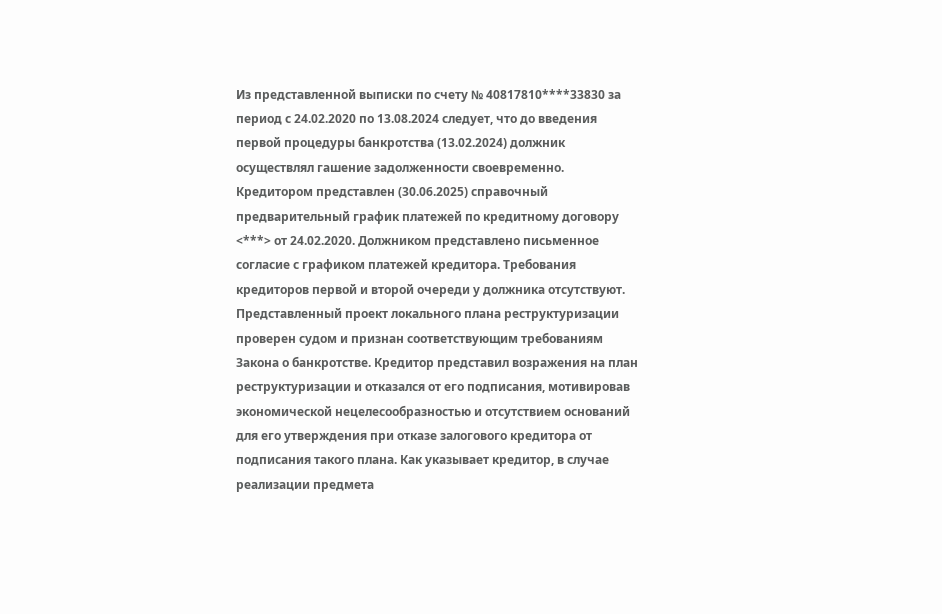Из представленной выписки по счету № 40817810****33830 за период с 24.02.2020 по 13.08.2024 следует, что до введения первой процедуры банкротства (13.02.2024) должник осуществлял гашение задолженности своевременно. Кредитором представлен (30.06.2025) справочный предварительный график платежей по кредитному договору <***> от 24.02.2020. Должником представлено письменное согласие с графиком платежей кредитора. Требования кредиторов первой и второй очереди у должника отсутствуют. Представленный проект локального плана реструктуризации проверен судом и признан соответствующим требованиям Закона о банкротстве. Кредитор представил возражения на план реструктуризации и отказался от его подписания, мотивировав экономической нецелесообразностью и отсутствием оснований для его утверждения при отказе залогового кредитора от подписания такого плана. Как указывает кредитор, в случае реализации предмета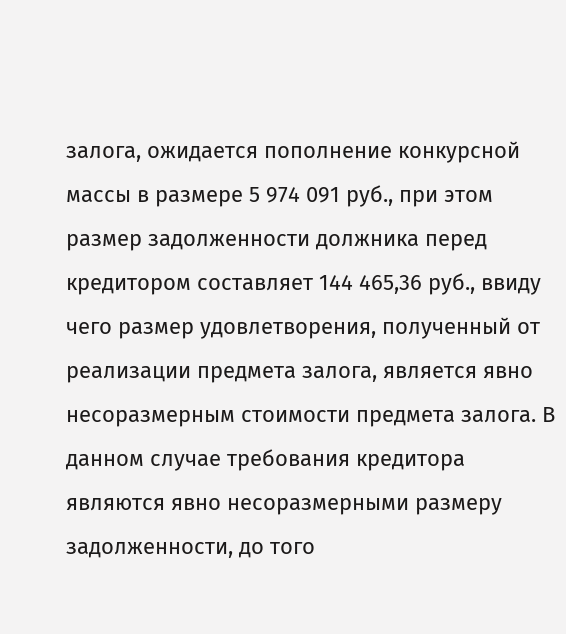залога, ожидается пополнение конкурсной массы в размере 5 974 091 руб., при этом размер задолженности должника перед кредитором составляет 144 465,36 руб., ввиду чего размер удовлетворения, полученный от реализации предмета залога, является явно несоразмерным стоимости предмета залога. В данном случае требования кредитора являются явно несоразмерными размеру задолженности, до того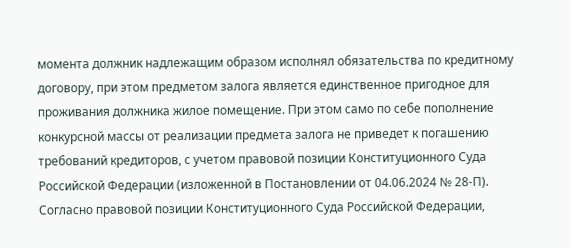момента должник надлежащим образом исполнял обязательства по кредитному договору, при этом предметом залога является единственное пригодное для проживания должника жилое помещение. При этом само по себе пополнение конкурсной массы от реализации предмета залога не приведет к погашению требований кредиторов, с учетом правовой позиции Конституционного Суда Российской Федерации (изложенной в Постановлении от 04.06.2024 № 28-П). Согласно правовой позиции Конституционного Суда Российской Федерации,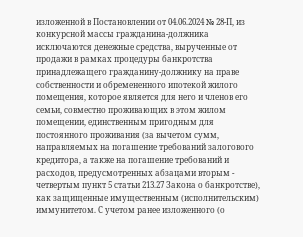изложенной в Постановлении от 04.06.2024 № 28-П, из конкурсной массы гражданина-должника исключаются денежные средства, вырученные от продажи в рамках процедуры банкротства принадлежащего гражданину-должнику на праве собственности и обремененного ипотекой жилого помещения, которое является для него и членов его семьи, совместно проживающих в этом жилом помещении, единственным пригодным для постоянного проживания (за вычетом сумм, направляемых на погашение требований залогового кредитора, а также на погашение требований и расходов, предусмотренных абзацами вторым - четвертым пункт 5 статьи 213.27 Закона о банкротстве), как защищенные имущественным (исполнительским) иммунитетом. С учетом ранее изложенного (о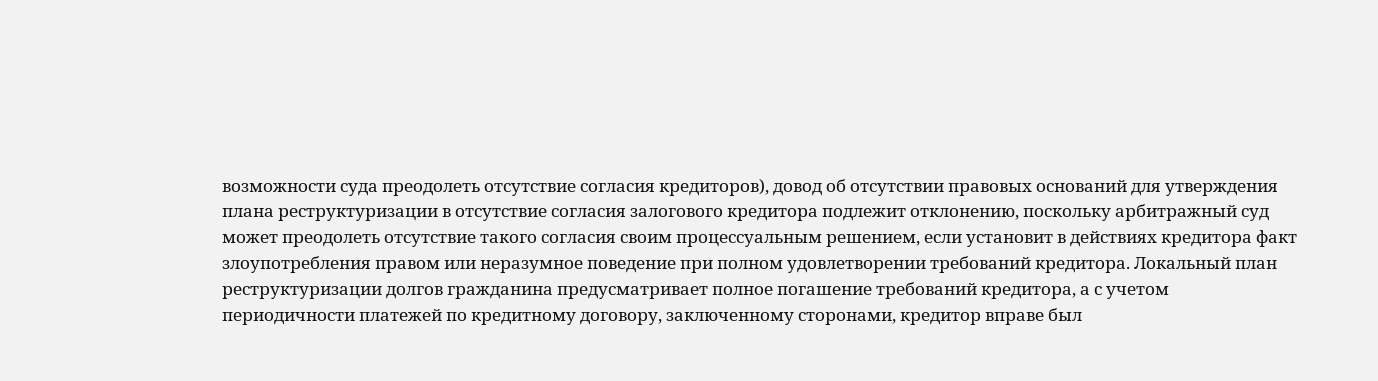возможности суда преодолеть отсутствие согласия кредиторов), довод об отсутствии правовых оснований для утверждения плана реструктуризации в отсутствие согласия залогового кредитора подлежит отклонению, поскольку арбитражный суд может преодолеть отсутствие такого согласия своим процессуальным решением, если установит в действиях кредитора факт злоупотребления правом или неразумное поведение при полном удовлетворении требований кредитора. Локальный план реструктуризации долгов гражданина предусматривает полное погашение требований кредитора, а с учетом периодичности платежей по кредитному договору, заключенному сторонами, кредитор вправе был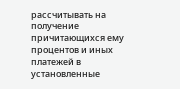рассчитывать на получение причитающихся ему процентов и иных платежей в установленные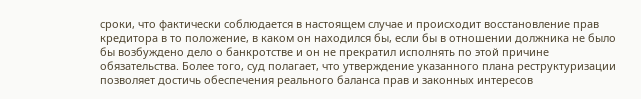сроки, что фактически соблюдается в настоящем случае и происходит восстановление прав кредитора в то положение, в каком он находился бы, если бы в отношении должника не было бы возбуждено дело о банкротстве и он не прекратил исполнять по этой причине обязательства. Более того, суд полагает, что утверждение указанного плана реструктуризации позволяет достичь обеспечения реального баланса прав и законных интересов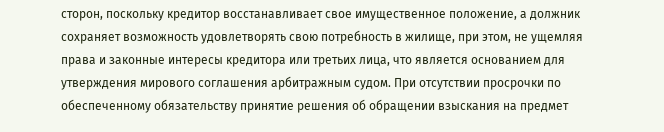сторон, поскольку кредитор восстанавливает свое имущественное положение, а должник сохраняет возможность удовлетворять свою потребность в жилище, при этом, не ущемляя права и законные интересы кредитора или третьих лица, что является основанием для утверждения мирового соглашения арбитражным судом. При отсутствии просрочки по обеспеченному обязательству принятие решения об обращении взыскания на предмет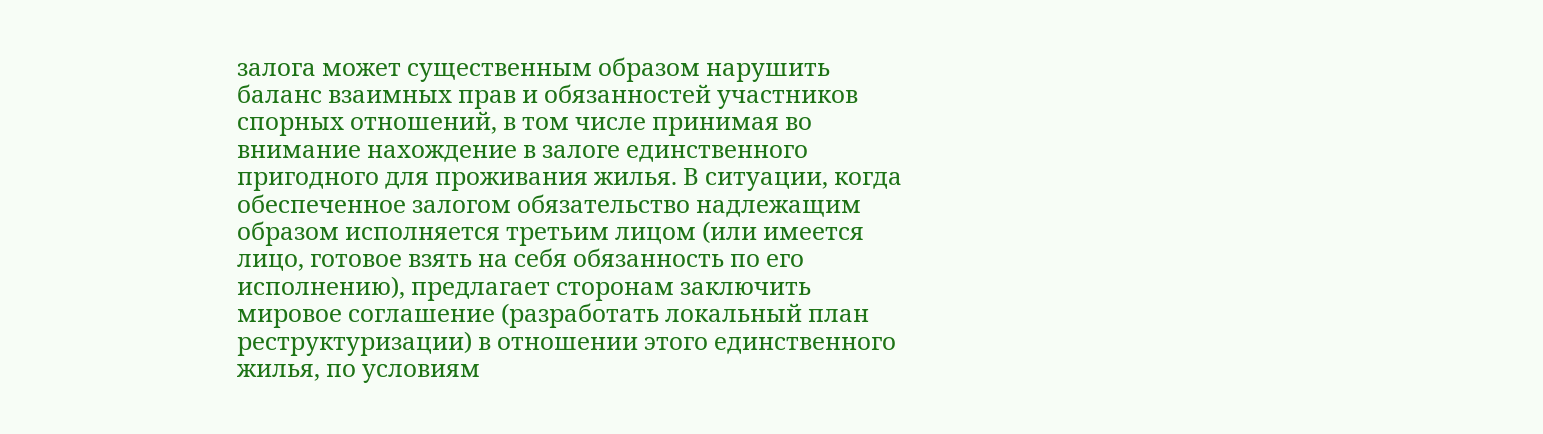залога может существенным образом нарушить баланс взаимных прав и обязанностей участников спорных отношений, в том числе принимая во внимание нахождение в залоге единственного пригодного для проживания жилья. В ситуации, когда обеспеченное залогом обязательство надлежащим образом исполняется третьим лицом (или имеется лицо, готовое взять на себя обязанность по его исполнению), предлагает сторонам заключить мировое соглашение (разработать локальный план реструктуризации) в отношении этого единственного жилья, по условиям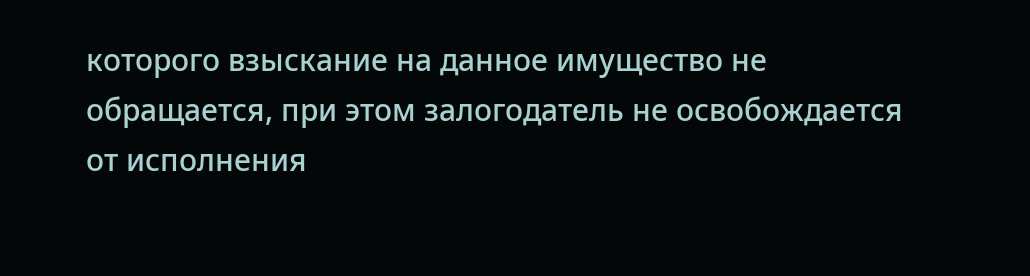которого взыскание на данное имущество не обращается, при этом залогодатель не освобождается от исполнения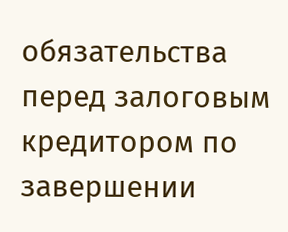обязательства перед залоговым кредитором по завершении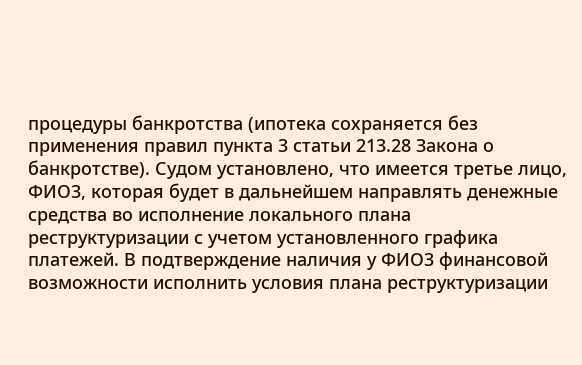процедуры банкротства (ипотека сохраняется без применения правил пункта 3 статьи 213.28 Закона о банкротстве). Судом установлено, что имеется третье лицо, ФИО3, которая будет в дальнейшем направлять денежные средства во исполнение локального плана реструктуризации с учетом установленного графика платежей. В подтверждение наличия у ФИО3 финансовой возможности исполнить условия плана реструктуризации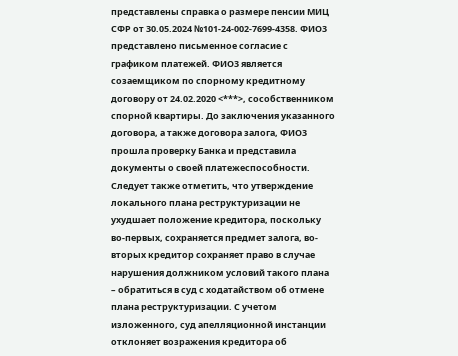представлены справка о размере пенсии МИЦ СФР от 30.05.2024 №101-24-002-7699-4358. ФИО3 представлено письменное согласие с графиком платежей. ФИО3 является созаемщиком по спорному кредитному договору от 24.02.2020 <***>, сособственником спорной квартиры. До заключения указанного договора, а также договора залога, ФИО3 прошла проверку Банка и представила документы о своей платежеспособности. Следует также отметить, что утверждение локального плана реструктуризации не ухудшает положение кредитора, поскольку во-первых, сохраняется предмет залога, во-вторых кредитор сохраняет право в случае нарушения должником условий такого плана – обратиться в суд с ходатайством об отмене плана реструктуризации. С учетом изложенного, суд апелляционной инстанции отклоняет возражения кредитора об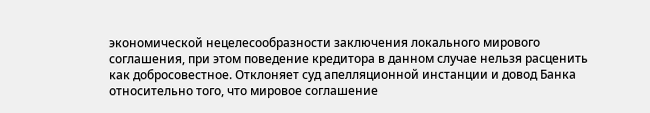экономической нецелесообразности заключения локального мирового соглашения, при этом поведение кредитора в данном случае нельзя расценить как добросовестное. Отклоняет суд апелляционной инстанции и довод Банка относительно того, что мировое соглашение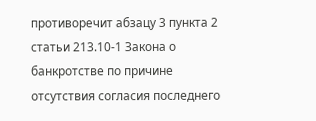противоречит абзацу 3 пункта 2 статьи 213.10-1 Закона о банкротстве по причине отсутствия согласия последнего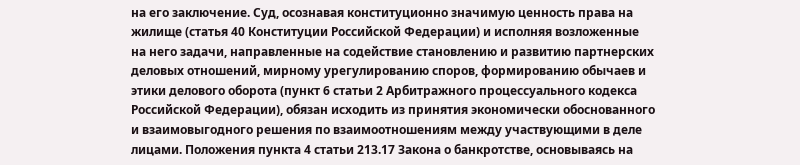на его заключение. Суд, осознавая конституционно значимую ценность права на жилище (статья 40 Конституции Российской Федерации) и исполняя возложенные на него задачи, направленные на содействие становлению и развитию партнерских деловых отношений, мирному урегулированию споров, формированию обычаев и этики делового оборота (пункт 6 статьи 2 Арбитражного процессуального кодекса Российской Федерации), обязан исходить из принятия экономически обоснованного и взаимовыгодного решения по взаимоотношениям между участвующими в деле лицами. Положения пункта 4 статьи 213.17 Закона о банкротстве, основываясь на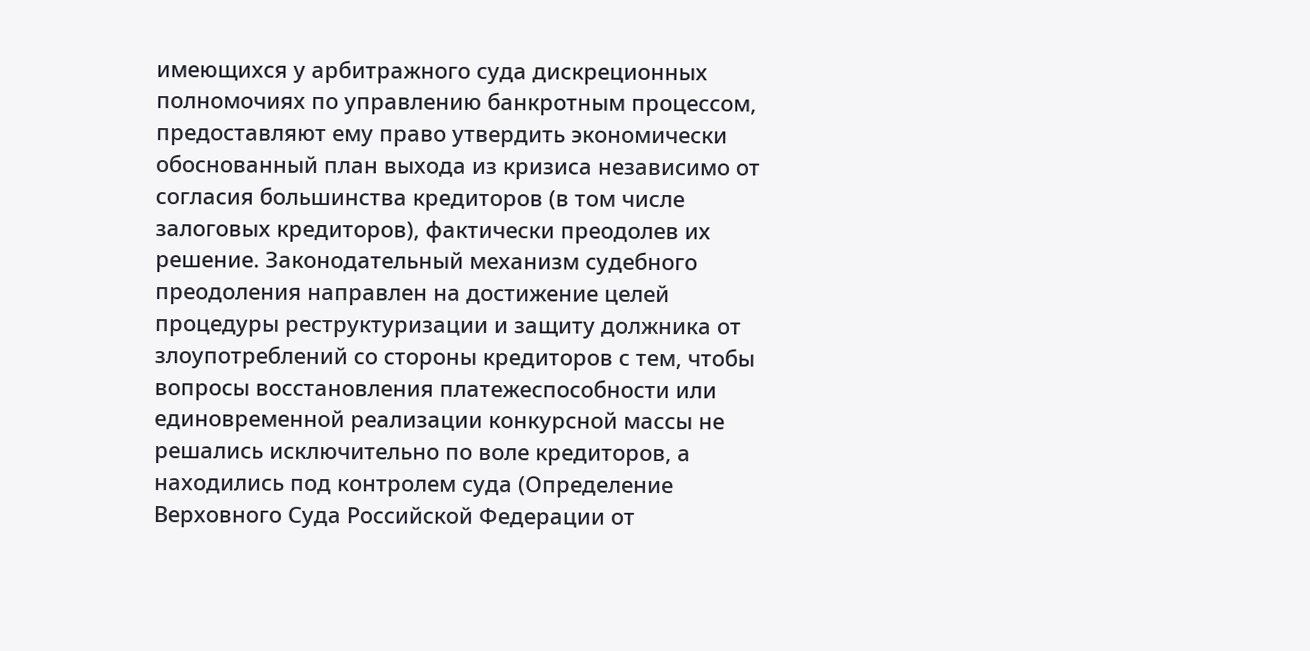имеющихся у арбитражного суда дискреционных полномочиях по управлению банкротным процессом, предоставляют ему право утвердить экономически обоснованный план выхода из кризиса независимо от согласия большинства кредиторов (в том числе залоговых кредиторов), фактически преодолев их решение. Законодательный механизм судебного преодоления направлен на достижение целей процедуры реструктуризации и защиту должника от злоупотреблений со стороны кредиторов с тем, чтобы вопросы восстановления платежеспособности или единовременной реализации конкурсной массы не решались исключительно по воле кредиторов, а находились под контролем суда (Определение Верховного Суда Российской Федерации от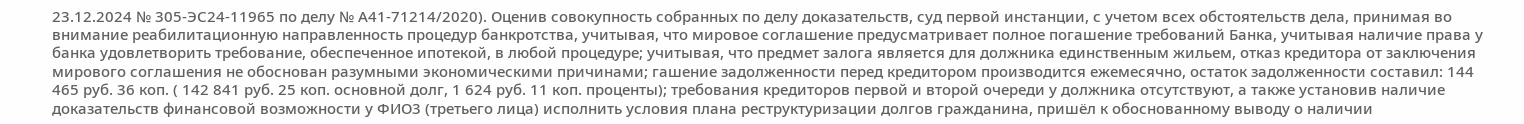23.12.2024 № 305-ЭС24-11965 по делу № А41-71214/2020). Оценив совокупность собранных по делу доказательств, суд первой инстанции, с учетом всех обстоятельств дела, принимая во внимание реабилитационную направленность процедур банкротства, учитывая, что мировое соглашение предусматривает полное погашение требований Банка, учитывая наличие права у банка удовлетворить требование, обеспеченное ипотекой, в любой процедуре; учитывая, что предмет залога является для должника единственным жильем, отказ кредитора от заключения мирового соглашения не обоснован разумными экономическими причинами; гашение задолженности перед кредитором производится ежемесячно, остаток задолженности составил: 144 465 руб. 36 коп. ( 142 841 руб. 25 коп. основной долг, 1 624 руб. 11 коп. проценты); требования кредиторов первой и второй очереди у должника отсутствуют, а также установив наличие доказательств финансовой возможности у ФИО3 (третьего лица) исполнить условия плана реструктуризации долгов гражданина, пришёл к обоснованному выводу о наличии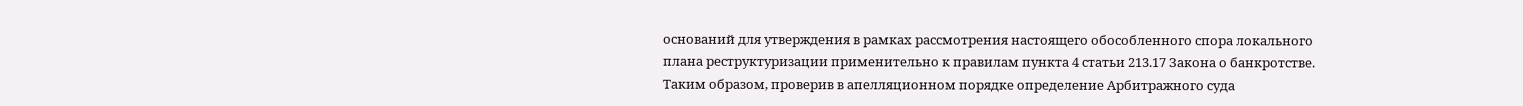оснований для утверждения в рамках рассмотрения настоящего обособленного спора локального плана реструктуризации применительно к правилам пункта 4 статьи 213.17 Закона о банкротстве. Таким образом, проверив в апелляционном порядке определение Арбитражного суда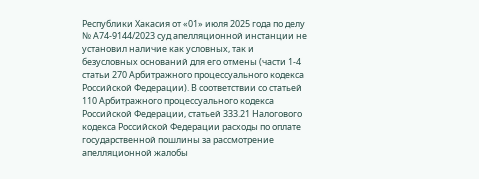Республики Хакасия от «01» июля 2025 года по делу № А74-9144/2023 суд апелляционной инстанции не установил наличие как условных, так и безусловных оснований для его отмены (части 1-4 статьи 270 Арбитражного процессуального кодекса Российской Федерации). В соответствии со статьей 110 Арбитражного процессуального кодекса Российской Федерации, статьей 333.21 Налогового кодекса Российской Федерации расходы по оплате государственной пошлины за рассмотрение апелляционной жалобы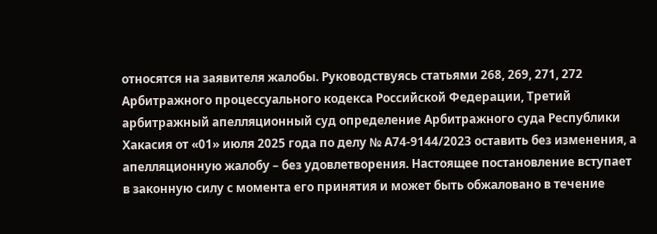относятся на заявителя жалобы. Руководствуясь статьями 268, 269, 271, 272 Арбитражного процессуального кодекса Российской Федерации, Третий арбитражный апелляционный суд определение Арбитражного суда Республики Хакасия от «01» июля 2025 года по делу № А74-9144/2023 оставить без изменения, а апелляционную жалобу – без удовлетворения. Настоящее постановление вступает в законную силу с момента его принятия и может быть обжаловано в течение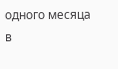одного месяца в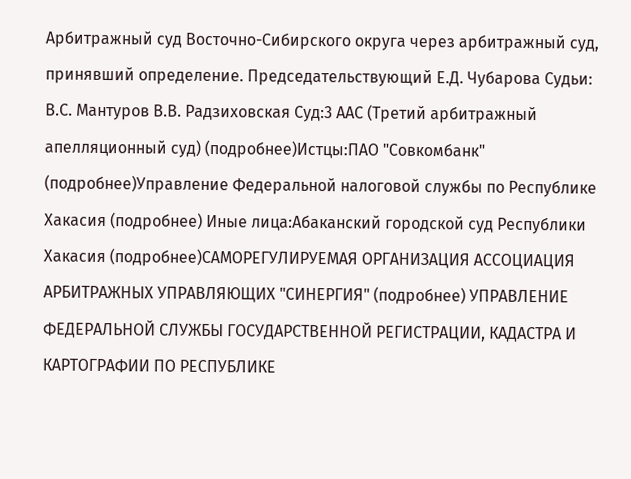Арбитражный суд Восточно-Сибирского округа через арбитражный суд, принявший определение. Председательствующий Е.Д. Чубарова Судьи: В.С. Мантуров В.В. Радзиховская Суд:3 ААС (Третий арбитражный апелляционный суд) (подробнее)Истцы:ПАО "Совкомбанк" (подробнее)Управление Федеральной налоговой службы по Республике Хакасия (подробнее) Иные лица:Абаканский городской суд Республики Хакасия (подробнее)САМОРЕГУЛИРУЕМАЯ ОРГАНИЗАЦИЯ АССОЦИАЦИЯ АРБИТРАЖНЫХ УПРАВЛЯЮЩИХ "СИНЕРГИЯ" (подробнее) УПРАВЛЕНИЕ ФЕДЕРАЛЬНОЙ СЛУЖБЫ ГОСУДАРСТВЕННОЙ РЕГИСТРАЦИИ, КАДАСТРА И КАРТОГРАФИИ ПО РЕСПУБЛИКЕ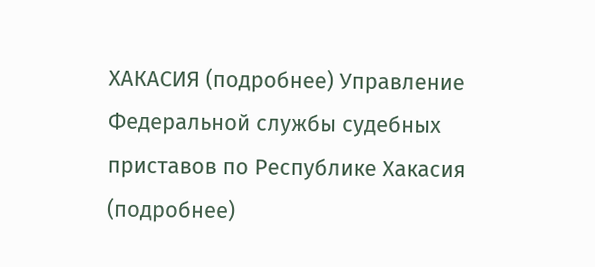ХАКАСИЯ (подробнее) Управление Федеральной службы судебных приставов по Республике Хакасия (подробнее)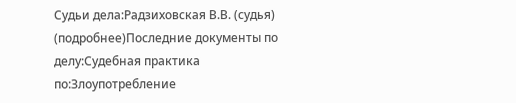Судьи дела:Радзиховская В.В. (судья) (подробнее)Последние документы по делу:Судебная практика по:Злоупотребление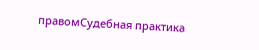правомСудебная практика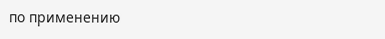по применению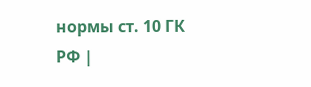нормы ст. 10 ГК РФ |